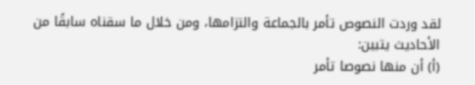لقد وردت النصوص تأمر بالجماعة والتزامها، ومن خلال ما سقناه سابقًا من الأحاديث يتبين:
(أ) أن منها نصوصا تأمر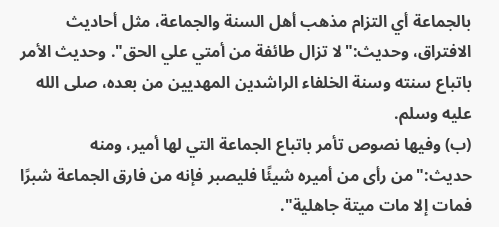بالجماعة أي التزام مذهب أهل السنة والجماعة، مثل أحاديث الافتراق، وحديث:"لا تزال طائفة من أمتي علي الحق". وحديث الأمر باتباع سنته وسنة الخلفاء الراشدين المهديين من بعده، صلى الله عليه وسلم.
(ب) وفيها نصوص تأمر باتباع الجماعة التي لها أمير، ومنه حديث:"من رأى من أميره شيئًا فليصبر فإنه من فارق الجماعة شبرًا فمات إلا مات ميتة جاهلية".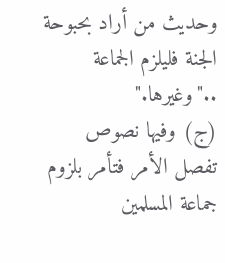وحديث من أراد بحبوحة الجنة فليلزم الجماعة .."وغيرها."
(ج) وفيها نصوص تفصل الأمر فتأمر بلزوم جماعة المسلمين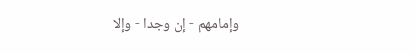وإمامهم - إن وجدا - وإلا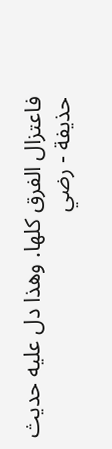فاعتزال الفرق كلها. وهذا دل عليه حديث حذيفة - رضي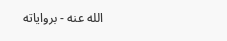الله عنه - برواياته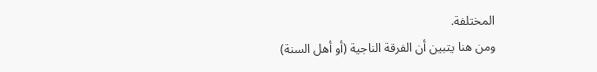المختلفة.
ومن هنا يتبين أن الفرقة الناجية (أو أهل السنة)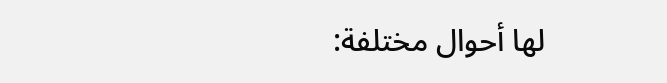لها أحوال مختلفة: